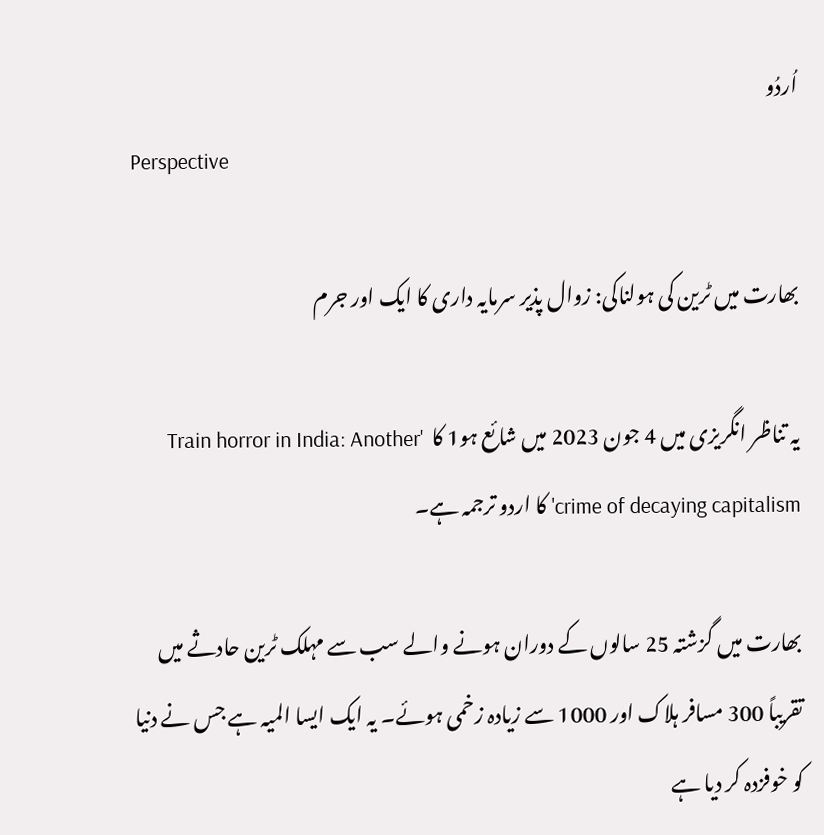اُردُو
Perspective

بھارت میں ٹرین کی ہولناکی: زوال پذیر سرمایہ داری کا ایک اور جرم

یہ تناظر انگریزی میں 4 جون 2023 میں شائع ہو1 کا  'Train horror in India: Another crime of decaying capitalism' کا اردو ترجمہ ہے۔

بھارت میں گزشتہ 25 سالوں کے دوران ہونے والے سب سے مہلک ٹرین حادثے میں تقریباً 300 مسافر ہلاک اور 1000 سے زیادہ زخمی ہوئے۔ یہ ایک ایسا المیہ ہے جس نے دنیا کو خوفزدہ کر دیا ہے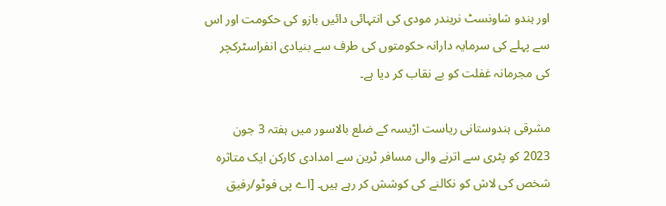اور ہندو شاونسٹ نریندر مودی کی انتہائی دائیں بازو کی حکومت اور اس سے پہلے کی سرمایہ دارانہ حکومتوں کی طرف سے بنیادی انفراسٹرکچر کی مجرمانہ غفلت کو بے نقاب کر دیا ہے۔

مشرقی ہندوستانی ریاست اڑیسہ کے ضلع بالاسور میں ہفتہ 3 جون 2023 کو پٹری سے اترنے والی مسافر ٹرین سے امدادی کارکن ایک متاثرہ شخص کی لاش کو نکالنے کی کوشش کر رہے ہیں۔ [اے پی فوٹو/رفیق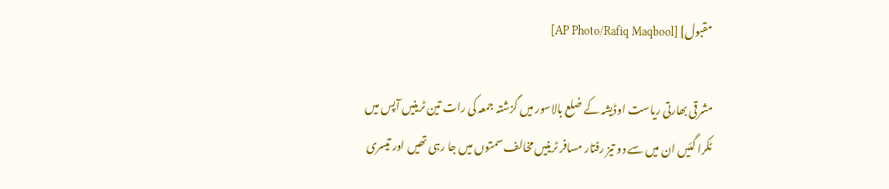مقبول] [AP Photo/Rafiq Maqbool]

مشرقی بھارتی ریاست اوڈیشہ کے ضلع بالاسور میں گزشتہ جمعہ کی رات تین ٹرینیں آپس میں ٹکرا گئیں ان میں سے دو تیز رفتار مسافر ٹرینیں مخالف سمتوں میں جا رہی تھیں اور تیسری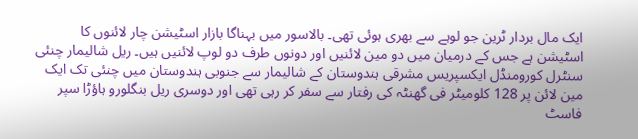ایک مال بردار ٹرین جو لوہے سے بھری ہوئی تھی۔ بالاسور میں بہناگا بازار اسٹیشن چار لائنوں کا اسٹیشن ہے جس کے درمیان میں دو مین لائنیں اور دونوں طرف دو لوپ لائنیں ہیں۔ ریل شالیمار چنئی سنٹرل کورومنڈل ایکسپریس مشرقی ہندوستان کے شالیمار سے جنوبی ہندوستان میں چنئی تک ایک مین لائن پر 128 کلومیٹر فی گھنٹہ کی رفتار سے سفر کر رہی تھی اور دوسری ریل بنگلورو ہاؤڑا سپر فاسٹ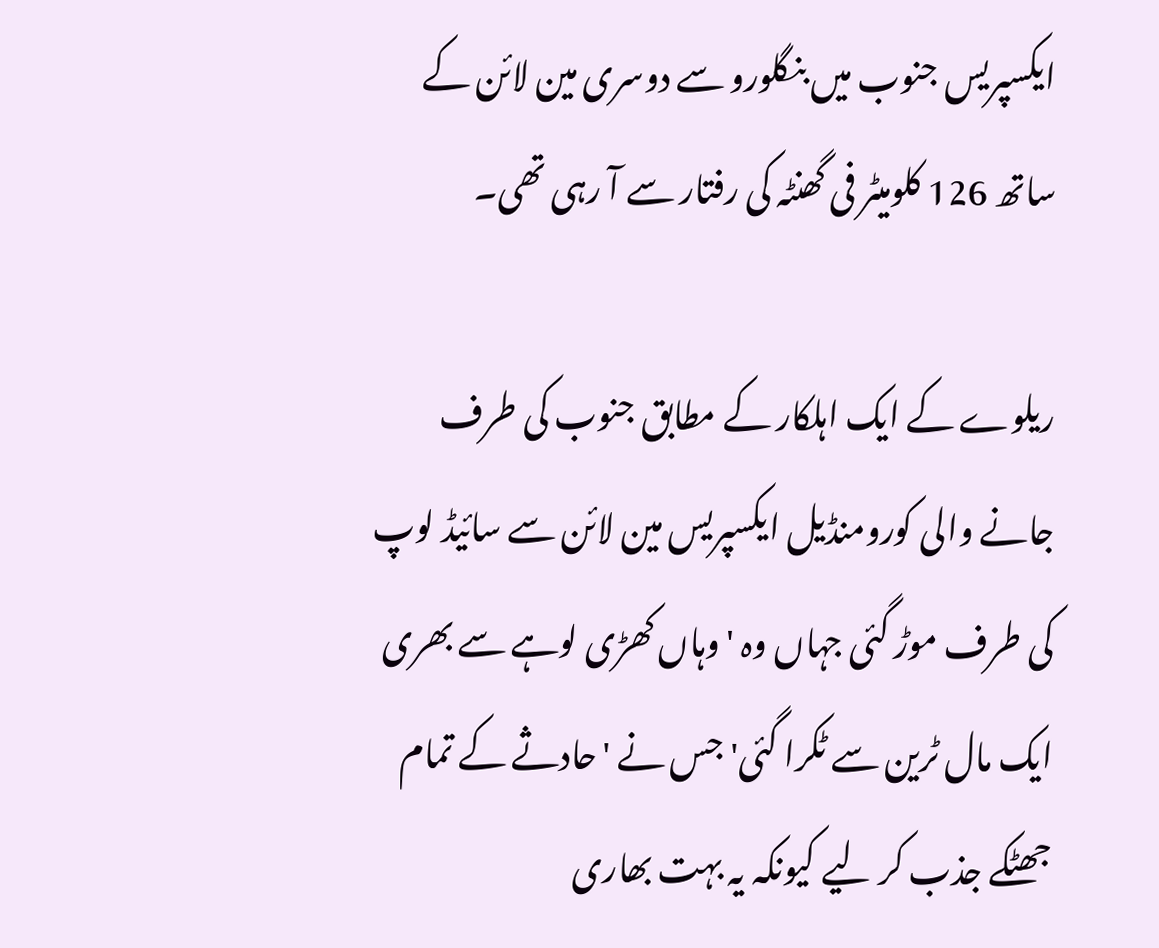ایکسپریس جنوب میں بنگلورو سے دوسری مین لائن کے ساتھ 126 کلومیٹر فی گھنٹہ کی رفتار سے آ رہی تھی۔

ریلوے کے ایک اہلکار کے مطابق جنوب کی طرف جانے والی کورومنڈیل ایکسپریس مین لائن سے سائیڈ لوپ کی طرف موڑ گئی جہاں وہ 'وہاں کھڑی لوہے سے بھری ایک مال ٹرین سے ٹکرا گئی' جس نے 'حادثے کے تمام جھٹکے جذب کر لیے کیونکہ یہ بہت بھاری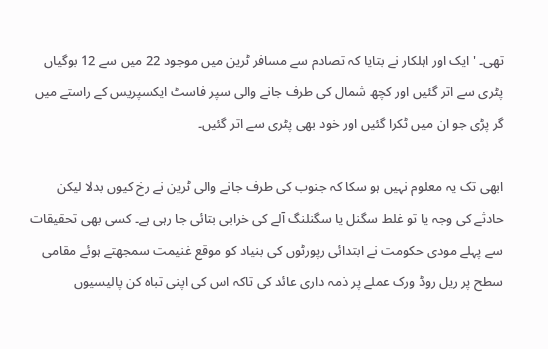تھی۔ ' ایک اور اہلکار نے بتایا کہ تصادم سے مسافر ٹرین میں موجود 22 میں سے 12 بوگیاں پٹری سے اتر گئیں اور کچھ شمال کی طرف جانے والی سپر فاسٹ ایکسپریس کے راستے میں گر پڑی جو ان میں ٹکرا گئیں اور خود بھی پٹری سے اتر گئیں۔

ابھی تک یہ معلوم نہیں ہو سکا کہ جنوب کی طرف جانے والی ٹرین نے رخ کیوں بدلا لیکن حادثے کی وجہ یا تو غلط سگنل یا سگنلنگ آلے کی خرابی بتائی جا رہی ہے۔ کسی بھی تحقیقات سے پہلے مودی حکومت نے ابتدائی رپورٹوں کی بنیاد کو موقع غنیمت سمجھتے ہوئے مقامی سطح پر ریل روڈ ورک عملے پر ذمہ داری عائد کی تاکہ اس کی اپنی تباہ کن پالیسیوں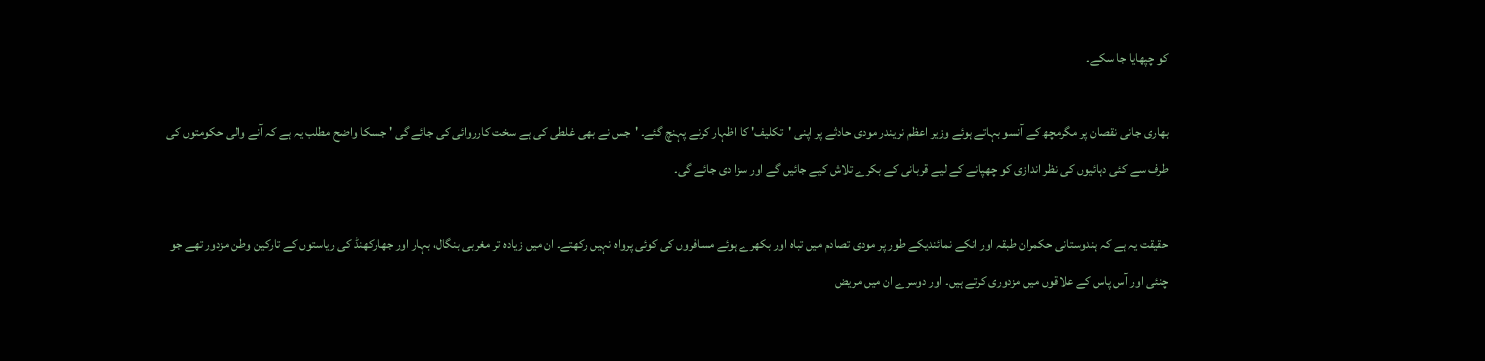کو چپھایا جا سکے۔

بھاری جانی نقصان پر مگرمچھ کے آنسو بہاتے ہوئے وزیر اعظم نریندر مودی حادثے پر اپنی 'تکلیف' کا اظہار کرنے پہنچ گئے۔ 'جس نے بھی غلطی کی ہے سخت کارروائی کی جائے گی ' جسکا واضح مطلب یہ ہے کہ آنے والی حکومتوں کی طرف سے کئی دہائیوں کی نظر اندازی کو چھپانے کے لیے قربانی کے بکرے تلاش کیے جائیں گے اور سزا دی جائے گی۔

حقیقت یہ ہے کہ ہندوستانی حکمران طبقہ اور انکے نمائندیکے طور پر مودی تصادم میں تباہ اور بکھرے ہوئے مسافروں کی کوئی پرواہ نہیں رکھتے۔ ان میں زیادہ تر مغربی بنگال، بہار اور جھارکھنڈ کی ریاستوں کے تارکین وطن مزدور تھے جو چنئی اور آس پاس کے علاقوں میں مزدوری کرتے ہیں۔ اور دوسرے ان میں مریض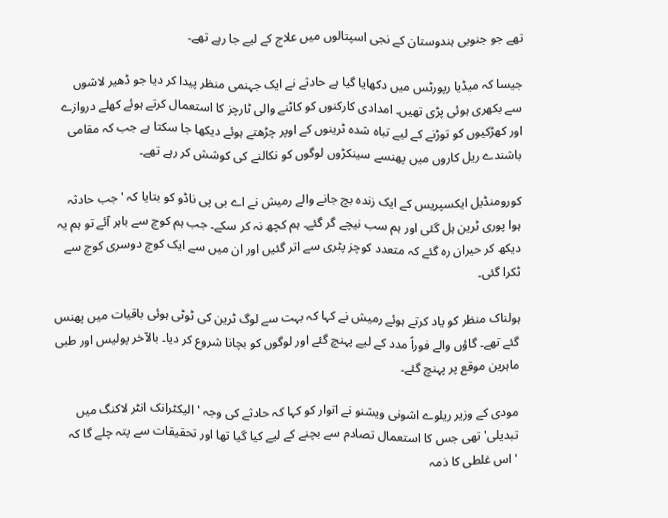تھے جو جنوبی ہندوستان کے نجی اسپتالوں میں علاج کے لیے جا رہے تھے۔

جیسا کہ میڈیا رپورٹس میں دکھایا گیا ہے حادثے نے ایک جہنمی منظر پیدا کر دیا جو ڈھیر لاشوں سے بکھری ہوئی پڑی تھیں۔ امدادی کارکنوں کو کاٹنے والی ٹارچز کا استعمال کرتے ہوئے کھلے دروازے اور کھڑکیوں کو توڑنے کے لیے تباہ شدہ ٹرینوں کے اوپر چڑھتے ہوئے دیکھا جا سکتا ہے جب کہ مقامی باشندے ریل کاروں میں پھنسے سینکڑوں لوگوں کو نکالنے کی کوشش کر رہے تھے۔

کورومنڈیل ایکسپریس کے ایک زندہ بچ جانے والے رمیش نے اے بی پی ناڈو کو بتایا کہ 'جب حادثہ ہوا پوری ٹرین ہل گئی اور ہم سب نیچے گر گئے۔ ہم کچھ نہ کر سکے۔ جب ہم کوچ سے باہر آئے تو ہم یہ دیکھ کر حیران رہ گئے کہ متعدد کوچز پٹری سے اتر گئیں اور ان میں سے ایک کوچ دوسری کوچ سے ٹکرا گئی۔

ہولناک منظر کو یاد کرتے ہوئے رمیش نے کہا کہ بہت سے لوگ ٹرین کی ٹوٹی ہوئی باقیات میں پھنس گئے تھے۔ گاؤں والے فوراً مدد کے لیے پہنچ گئے اور لوگوں کو بچانا شروع کر دیا۔ بالآخر پولیس اور طبی ماہرین موقع پر پہنچ گئے۔

مودی کے وزیر ریلوے اشونی ویشنو نے اتوار کو کہا کہ حادثے کی وجہ 'الیکٹرانک انٹر لاکنگ میں تبدیلی' تھی جس کا استعمال تصادم سے بچنے کے لیے کیا گیا تھا اور تحقیقات سے پتہ چلے گا کہ 'اس غلطی کا ذمہ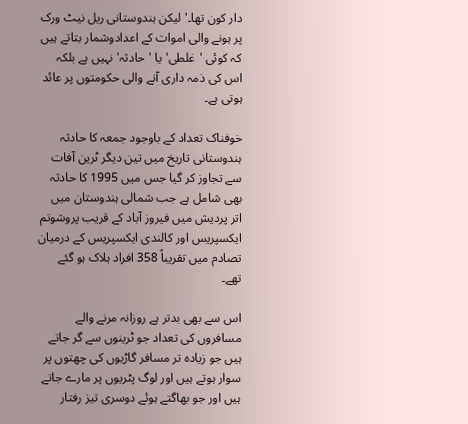دار کون تھا۔' لیکن ہندوستانی ریل نیٹ ورک پر ہونے والی اموات کے اعدادوشمار بتاتے ہیں کہ کوئی 'غلطی' یا 'حادثہ' نہیں ہے بلکہ اس کی ذمہ داری آنے والی حکومتوں پر عائد ہوتی ہے۔

خوفناک تعداد کے باوجود جمعہ کا حادثہ ہندوستانی تاریخ میں تین دیگر ٹرین آفات سے تجاوز کر گیا جس میں 1995 کا حادثہ بھی شامل ہے جب شمالی ہندوستان میں اتر پردیش میں فیروز آباد کے قریب پروشوتم ایکسپریس اور کالندی ایکسپریس کے درمیان تصادم میں تقریباً 358 افراد ہلاک ہو گئے تھے۔

اس سے بھی بدتر ہے روزانہ مرنے والے مسافروں کی تعداد جو ٹرینوں سے گر جاتے ہیں جو زیادہ تر مسافر گاڑیوں کی چھتوں پر سوار ہوتے ہیں اور لوگ پٹریوں پر مارے جاتے ہیں اور جو بھاگتے ہوئے دوسری تیز رفتار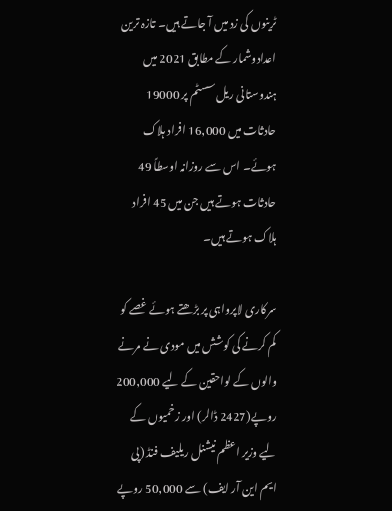ٹرینوں کی زد میں آ جاتے ہیں۔ تازہ ترین اعدادوشمار کے مطابق 2021 میں ہندوستانی ریل سسٹم پر 19000 حادثات میں 16,000 افراد ہلاک ہوئے۔ اس سے روزانہ اوسطاً 49 حادثات ہوتے ہیں جن میں 45 افراد ہلاک ہوتے ہیں۔

سرکاری لاپرواہی پر بڑھتے ہوئے غصے کو کم کرنے کی کوشش میں مودی نے مرنے والوں کے لواحقین کے لیے 200,000 روپے(2427 ڈالر) اور زخمیوں کے لیے وزیر اعظم نیشنل ریلیف فنڈ (پی ایم این آر ایف) سے 50,000 روپے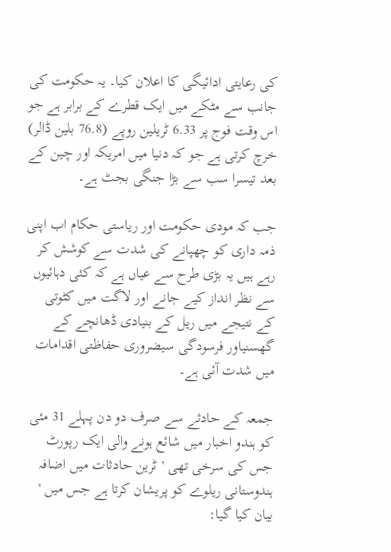کی رعایتی ادائیگی کا اعلان کیا۔ یہ حکومت کی جانب سے مٹکے میں ایک قطرے کے برابر ہے جو اس وقت فوج پر 6.33 ٹریلین روپے (76.8 بلین ڈالر) خرچ کرتی ہے جو کہ دنیا میں امریکہ اور چین کے بعد تیسرا سب سے بڑا جنگی بجٹ ہے۔

جب کہ مودی حکومت اور ریاستی حکام اب اپنی ذمہ داری کو چھپانے کی شدت سے کوشش کر رہے ہیں یہ بڑی طرح سے عیاں ہے کہ کئی دہائیوں سے نظر انداز کیے جانے اور لاگت میں کٹوتی کے نتیجے میں ریل کے بنیادی ڈھانچے کے گھسنیاور فرسودگی سیضروری حفاظتی اقدامات میں شدت آئی ہے۔

جمعہ کے حادثے سے صرف دو دن پہلے 31 مئی کو ہندو اخبار میں شائع ہونے والی ایک رپورٹ جس کی سرخی تھی 'ٹرین حادثات میں اضافہ ہندوستانی ریلوے کو پریشان کرتا ہے جس میں ' بیان کیا گیا: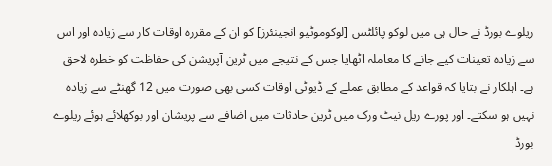ریلوے بورڈ نے حال ہی میں لوکو پائلٹس [لوکوموٹیو انجینئرز] کو ان کے مقررہ اوقات کار سے زیادہ اور اس سے زیادہ تعینات کیے جانے کا معاملہ اٹھایا جس کے نتیجے میں ٹرین آپریشن کی حفاظت کو خطرہ لاحق ہے۔ اہلکار نے بتایا کہ قواعد کے مطابق عملے کے ڈیوٹی اوقات کسی بھی صورت میں 12 گھنٹے سے زیادہ نہیں ہو سکتے۔ اور پورے ریل نیٹ ورک میں ٹرین حادثات میں اضافے سے پریشان اور بوکھلائے ہوئے ریلوے بورڈ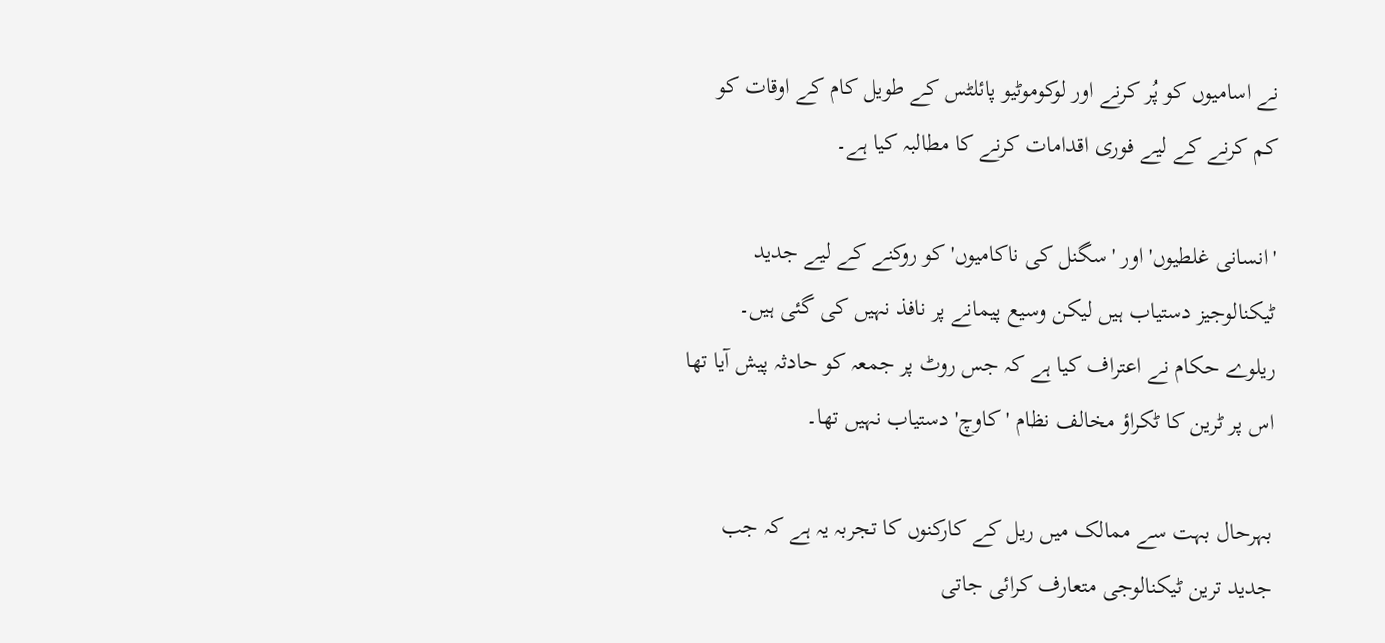نے اسامیوں کو پُر کرنے اور لوکوموٹیو پائلٹس کے طویل کام کے اوقات کو کم کرنے کے لیے فوری اقدامات کرنے کا مطالبہ کیا ہے۔

'انسانی غلطیوں' اور 'سگنل کی ناکامیوں' کو روکنے کے لیے جدید ٹیکنالوجیز دستیاب ہیں لیکن وسیع پیمانے پر نافذ نہیں کی گئی ہیں۔ ریلوے حکام نے اعتراف کیا ہے کہ جس روٹ پر جمعہ کو حادثہ پیش آیا تھا اس پر ٹرین کا ٹکراؤ مخالف نظام 'کاوچ' دستیاب نہیں تھا۔

بہرحال بہت سے ممالک میں ریل کے کارکنوں کا تجربہ یہ ہے کہ جب جدید ترین ٹیکنالوجی متعارف کرائی جاتی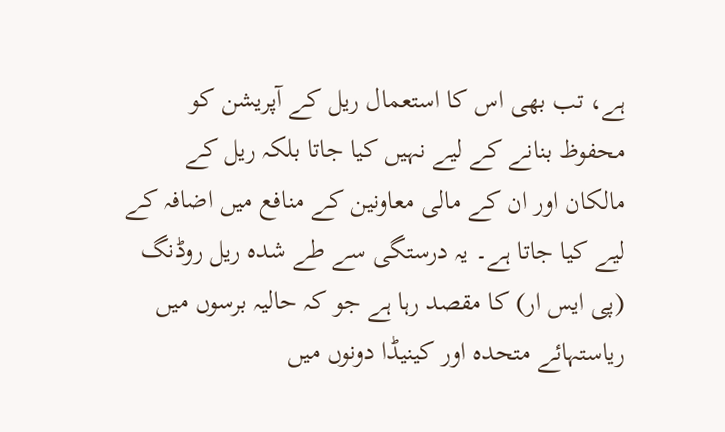ہے، تب بھی اس کا استعمال ریل کے آپریشن کو محفوظ بنانے کے لیے نہیں کیا جاتا بلکہ ریل کے مالکان اور ان کے مالی معاونین کے منافع میں اضافہ کے لیے کیا جاتا ہے۔ یہ درستگی سے طے شدہ ریل روڈنگ (پی ایس ار) کا مقصد رہا ہے جو کہ حالیہ برسوں میں ریاستہائے متحدہ اور کینیڈا دونوں میں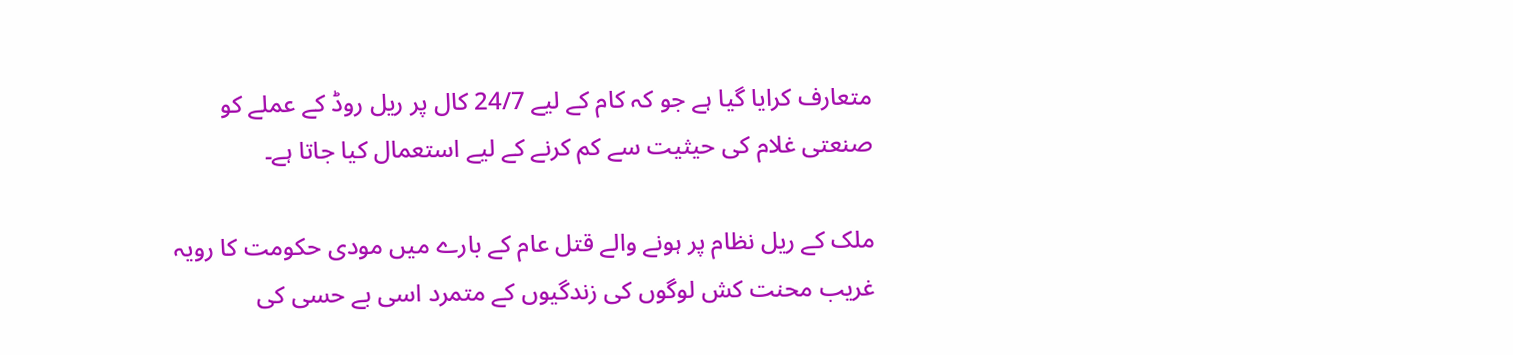متعارف کرایا گیا ہے جو کہ کام کے لیے 24/7 کال پر ریل روڈ کے عملے کو صنعتی غلام کی حیثیت سے کم کرنے کے لیے استعمال کیا جاتا ہے۔

ملک کے ریل نظام پر ہونے والے قتل عام کے بارے میں مودی حکومت کا رویہ غریب محنت کش لوگوں کی زندگیوں کے متمرد اسی بے حسی کی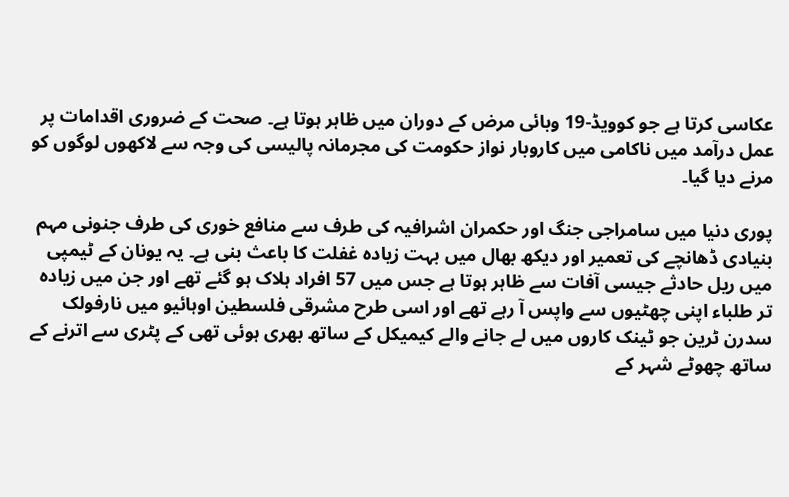عکاسی کرتا ہے جو کوویڈ-19 وبائی مرض کے دوران میں ظاہر ہوتا ہے۔ صحت کے ضروری اقدامات پر عمل درآمد میں ناکامی میں کاروبار نواز حکومت کی مجرمانہ پالیسی کی وجہ سے لاکھوں لوگوں کو مرنے دیا گیا۔

پوری دنیا میں سامراجی جنگ اور حکمران اشرافیہ کی طرف سے منافع خوری کی طرف جنونی مہم بنیادی ڈھانچے کی تعمیر اور دیکھ بھال میں بہت زیادہ غفلت کا باعث بنی ہے۔ یہ یونان کے ٹیمپی میں ریل حادثے جیسی آفات سے ظاہر ہوتا ہے جس میں 57 افراد ہلاک ہو گئے تھے اور جن میں زیادہ تر طلباء اپنی چھٹیوں سے واپس آ رہے تھے اور اسی طرح مشرقی فلسطین اوہائیو میں نارفولک سدرن ٹرین جو ٹینک کاروں میں لے جانے والے کیمیکل کے ساتھ بھری ہوئی تھی کے پٹری سے اترنے کے ساتھ چھوٹے شہر کے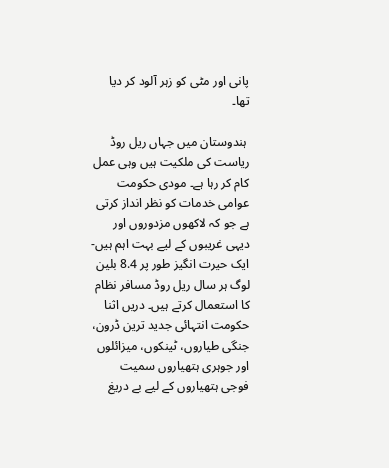پانی اور مٹی کو زہر آلود کر دیا تھا۔

 ہندوستان میں جہاں ریل روڈ ریاست کی ملکیت ہیں وہی عمل کام کر رہا ہے۔ مودی حکومت عوامی خدمات کو نظر انداز کرتی ہے جو کہ لاکھوں مزدوروں اور دیہی غریبوں کے لیے بہت اہم ہیں- ایک حیرت انگیز طور پر 8.4 بلین لوگ ہر سال ریل روڈ مسافر نظام کا استعمال کرتے ہیں۔ دریں اثنا حکومت انتہائی جدید ترین ڈرون، جنگی طیاروں، ٹینکوں، میزائلوں اور جوہری ہتھیاروں سمیت فوجی ہتھیاروں کے لیے بے دریغ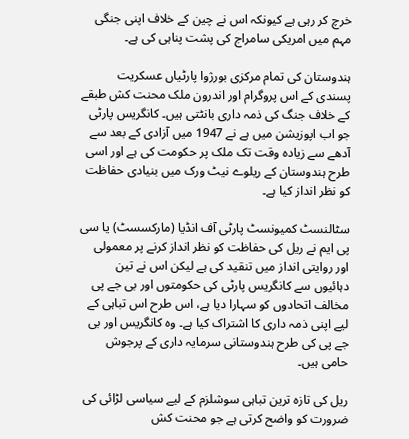خرچ کر رہی ہے کیونکہ اس نے چین کے خلاف اپنی جنگی مہم میں امریکی سامراج کی پشت پناہی کی ہے۔

ہندوستان کی تمام مرکزی بورژوا پارٹیاں عسکریت پسندی کے اس پروگرام اور اندرون ملک محنت کش طبقے کے خلاف جنگ کی ذمہ داری بانٹتی ہیں۔ کانگریس پارٹی جو اب اپوزیشن میں ہے نے 1947 میں آزادی کے بعد سے آدھے سے زیادہ وقت تک ملک پر حکومت کی ہے اور اسی طرح ہندوستان کے ریلوے نیٹ ورک میں بنیادی حفاظت کو نظر انداز کیا ہے۔

سٹالنسٹ کمیونسٹ پارٹی آف انڈیا (مارکسسٹ) یا سی پی ایم نے ریل کی حفاظت کو نظر انداز کرنے پر معمولی اور روایتی انداز میں تنقید کی ہے لیکن اس نے تین دہائیوں سے کانگریس پارٹی کی حکومتوں اور بی جے پی مخالف اتحادوں کو سہارا دیا ہے، اس طرح اس تباہی کے لیے اپنی ذمہ داری کا اشتراک کیا ہے۔ وہ کانگریس اور بی جے پی کی طرح ہندوستانی سرمایہ داری کے پرجوش حامی ہیں۔

ریل کی تازہ ترین تباہی سوشلزم کے لیے سیاسی لڑائی کی ضرورت کو واضح کرتی ہے جو محنت کش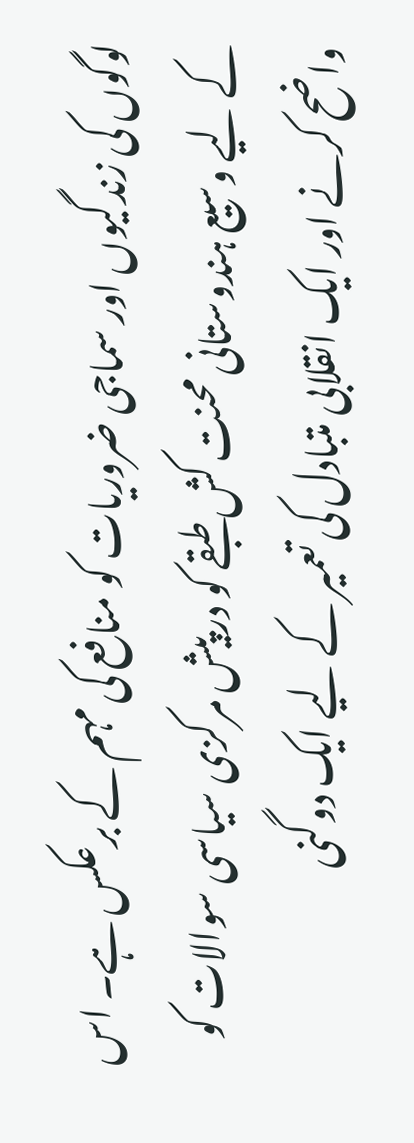لوگوں کی زندگیوں اور سماجی ضروریات کو منافع کی مہم کے برعکس ہے۔ اس کے لیے وسیع ہندوستانی محنت کش طبقے کو درپیش مرکزی سیاسی سوالات کو واضح کرنے اور ایک انقلابی متبادل کی تعمیر کے لیے ایک دوگنی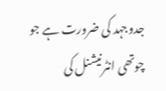جدوجہد کی ضرورت ہے جو چوتھی انٹرنیشنل کی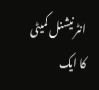انٹرنیشنل کمیٹی کا ایک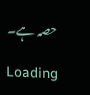حصہ ہے۔

Loading